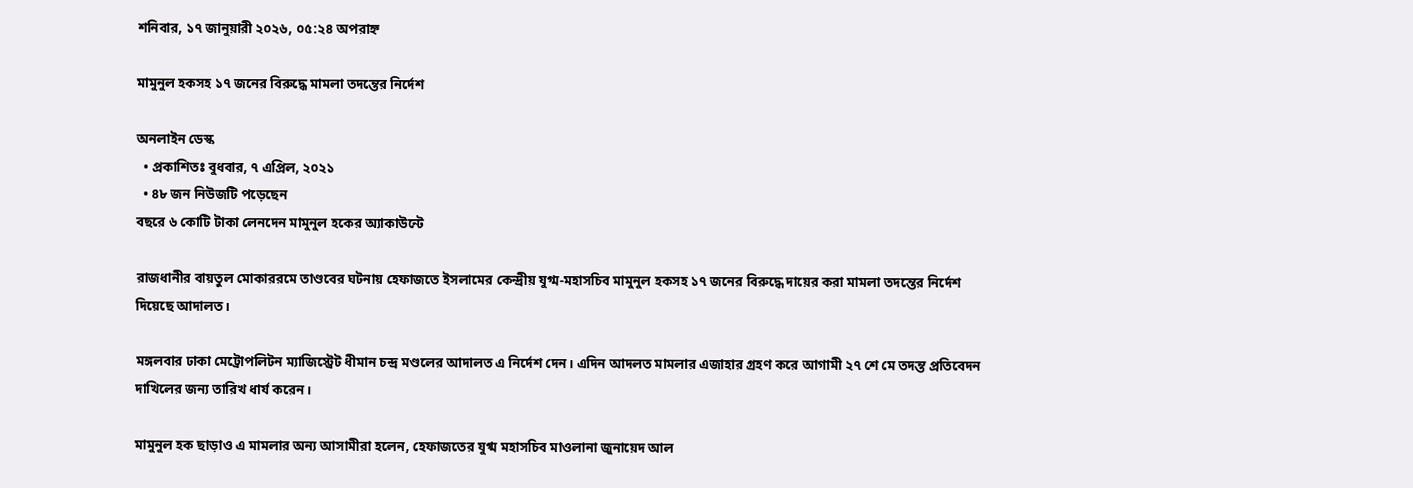শনিবার, ১৭ জানুয়ারী ২০২৬, ০৫:২৪ অপরাহ্ন

মামুনুল হকসহ ১৭ জনের বিরুদ্ধে মামলা তদন্তের নির্দেশ

অনলাইন ডেস্ক
  • প্রকাশিতঃ বুধবার, ৭ এপ্রিল, ২০২১
  • ৪৮ জন নিউজটি পড়েছেন
বছরে ৬ কোটি টাকা লেনদেন মামুনুল হকের অ্যাকাউন্টে

রাজধানীর বায়তুল মোকাররমে তাণ্ডবের ঘটনায় হেফাজতে ইসলামের কেন্দ্রীয় যুগ্ম-মহাসচিব মামুনুল হকসহ ১৭ জনের বিরুদ্ধে দায়ের করা মামলা তদন্তের নির্দেশ দিয়েছে আদালত।

মঙ্গলবার ঢাকা মেট্রোপলিটন ম্যাজিস্ট্রেট ধীমান চন্দ্র মণ্ডলের আদালত এ নির্দেশ দেন। এদিন আদলত মামলার এজাহার গ্রহণ করে আগামী ২৭ শে মে তদন্ত প্রতিবেদন দাখিলের জন্য তারিখ ধার্য করেন।

মামুনুল হক ছাড়াও এ মামলার অন্য আসামীরা হলেন, হেফাজতের যুগ্ম মহাসচিব মাওলানা জুনায়েদ আল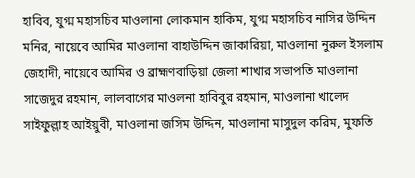হাবিব, যুগ্ম মহাসচিব মাওলানা লোকমান হাকিম, যুগ্ম মহাসচিব নাসির উদ্দিন মনির, নায়েবে আমির মাওলানা বাহাউদ্দিন জাকারিয়া, মাওলানা নুরুল ইসলাম জেহাদী, নায়েবে আমির ও ব্রাহ্মণবাড়িয়া জেলা শাখার সভাপতি মাওলানা সাজেদুর রহমান, লালবাগের মাওলনা হাবিবুর রহমান, মাওলানা খালেদ সাইফুল্লাহ আইয়ুবী, মাওলানা জসিম উদ্দিন, মাওলানা মাসুদুল করিম, মুফতি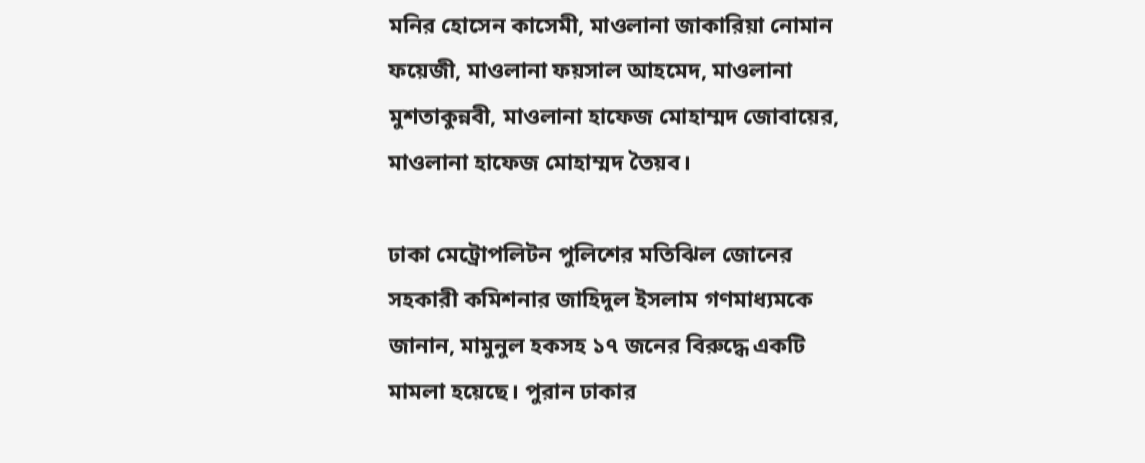মনির হোসেন কাসেমী, মাওলানা জাকারিয়া নোমান ফয়েজী, মাওলানা ফয়সাল আহমেদ, মাওলানা মুশতাকুন্নবী, মাওলানা হাফেজ মোহাম্মদ জোবায়ের, মাওলানা হাফেজ মোহাম্মদ তৈয়ব।

ঢাকা মেট্রোপলিটন পুলিশের মতিঝিল জোনের সহকারী কমিশনার জাহিদুল ইসলাম গণমাধ্যমকে জানান, মামুনুল হকসহ ১৭ জনের বিরুদ্ধে একটি মামলা হয়েছে। পুরান ঢাকার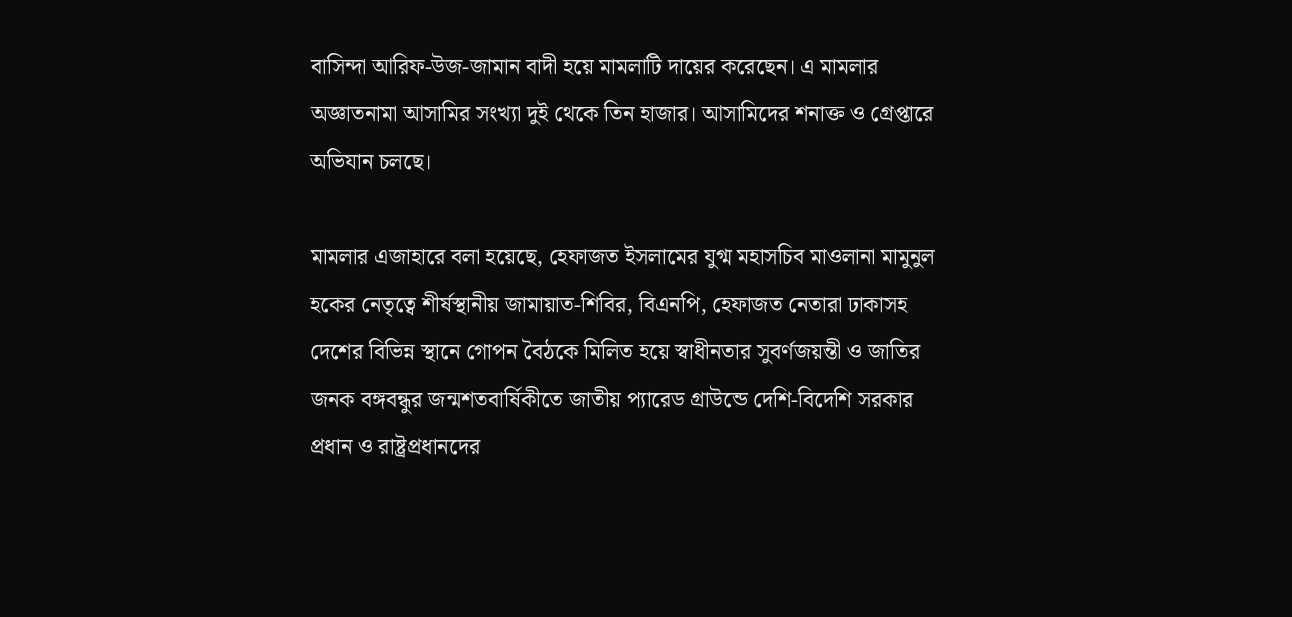বাসিন্দা আরিফ-উজ-জামান বাদী হয়ে মামলাটি দায়ের করেছেন। এ মামলার অজ্ঞাতনামা আসামির সংখ্যা দুই থেকে তিন হাজার। আসামিদের শনাক্ত ও গ্রেপ্তারে অভিযান চলছে।

মামলার এজাহারে বলা হয়েছে, হেফাজত ইসলামের যুগ্ম মহাসচিব মাওলানা মামুনুল হকের নেতৃত্বে শীর্ষস্থানীয় জামায়াত-শিবির, বিএনপি, হেফাজত নেতারা ঢাকাসহ দেশের বিভিন্ন স্থানে গোপন বৈঠকে মিলিত হয়ে স্বাধীনতার সুবর্ণজয়ন্তী ও জাতির জনক বঙ্গবন্ধুর জন্মশতবার্ষিকীতে জাতীয় প্যারেড গ্রাউন্ডে দেশি-বিদেশি সরকার প্রধান ও রাষ্ট্রপ্রধানদের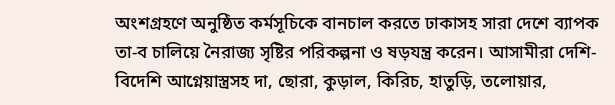অংশগ্রহণে অনুষ্ঠিত কর্মসূচিকে বানচাল করতে ঢাকাসহ সারা দেশে ব্যাপক তা-ব চালিয়ে নৈরাজ্য সৃষ্টির পরিকল্পনা ও ষড়যন্ত্র করেন। আসামীরা দেশি-বিদেশি আগ্নেয়াস্ত্রসহ দা, ছোরা, কুড়াল, কিরিচ, হাতুড়ি, তলোয়ার,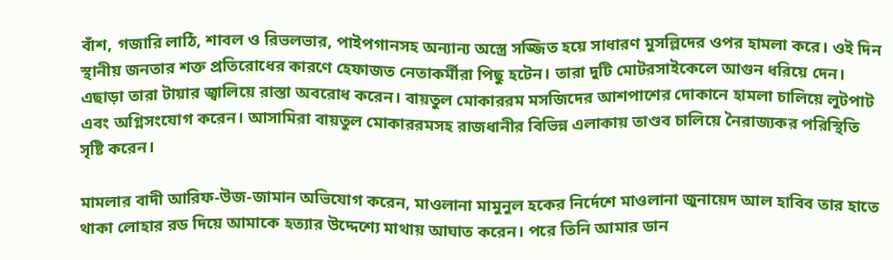বাঁশ, গজারি লাঠি, শাবল ও রিভলভার, পাইপগানসহ অন্যান্য অস্ত্রে সজ্জিত হয়ে সাধারণ মুসল্লিদের ওপর হামলা করে। ওই দিন স্থানীয় জনতার শক্ত প্রতিরোধের কারণে হেফাজত নেতাকর্মীরা পিছু হটেন। তারা দুটি মোটরসাইকেলে আগুন ধরিয়ে দেন।
এছাড়া তারা টায়ার জ্বালিয়ে রাস্তা অবরোধ করেন। বায়তুল মোকাররম মসজিদের আশপাশের দোকানে হামলা চালিয়ে লুটপাট এবং অগ্নিসংযোগ করেন। আসামিরা বায়তুল মোকাররমসহ রাজধানীর বিভিন্ন এলাকায় তাণ্ডব চালিয়ে নৈরাজ্যকর পরিস্থিতি সৃষ্টি করেন।

মামলার বাদী আরিফ-উজ-জামান অভিযোগ করেন, মাওলানা মামুনুল হকের নির্দেশে মাওলানা জুনায়েদ আল হাবিব তার হাতে থাকা লোহার রড দিয়ে আমাকে হত্যার উদ্দেশ্যে মাথায় আঘাত করেন। পরে তিনি আমার ডান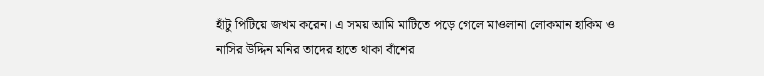হাঁটু পিটিয়ে জখম করেন। এ সময় আমি মাটিতে পড়ে গেলে মাওলানা লোকমান হাকিম ও নাসির উদ্দিন মনির তাদের হাতে থাকা বাঁশের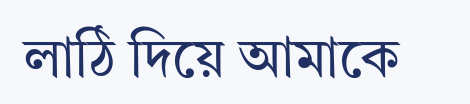লাঠি দিয়ে আমাকে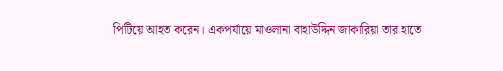পিটিয়ে আহত করেন। একপর্যায়ে মাওলানা বাহাউদ্দিন জাকারিয়া তার হাতে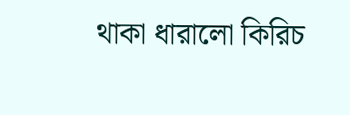থাকা ধারালো কিরিচ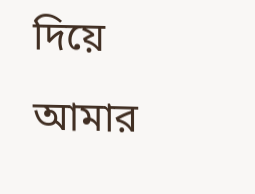দিয়ে আমার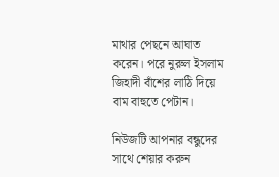মাথার পেছনে আঘাত করেন। পরে নুরুল ইসলাম জিহাদী বাঁশের লাঠি দিয়ে বাম বাহুতে পেটান।

নিউজটি আপনার বন্ধুদের সাথে শেয়ার করুন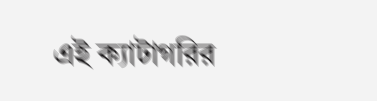এই ক্যাটাগরির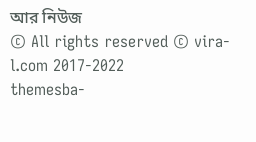আর নিউজ
© All rights reserved © vira-l.com 2017-2022
themesba-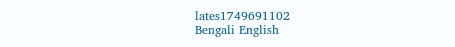lates1749691102
Bengali English